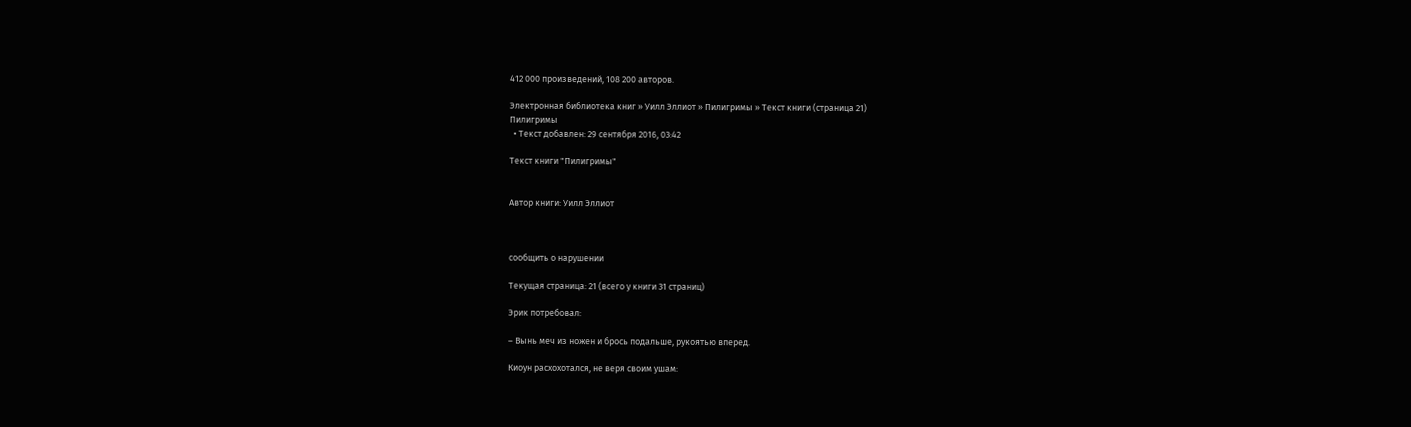412 000 произведений, 108 200 авторов.

Электронная библиотека книг » Уилл Эллиот » Пилигримы » Текст книги (страница 21)
Пилигримы
  • Текст добавлен: 29 сентября 2016, 03:42

Текст книги "Пилигримы"


Автор книги: Уилл Эллиот



сообщить о нарушении

Текущая страница: 21 (всего у книги 31 страниц)

Эрик потребовал:

– Вынь меч из ножен и брось подальше, рукоятью вперед.

Киоун расхохотался, не веря своим ушам: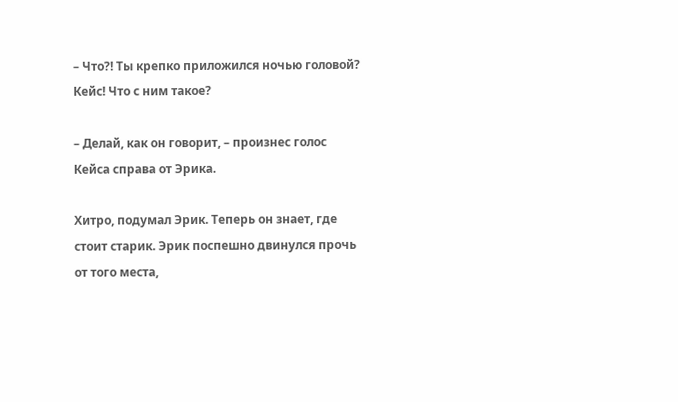– Что?! Ты крепко приложился ночью головой? Кейс! Что с ним такое?

– Делай, как он говорит, – произнес голос Кейса справа от Эрика.

Хитро, подумал Эрик. Теперь он знает, где стоит старик. Эрик поспешно двинулся прочь от того места,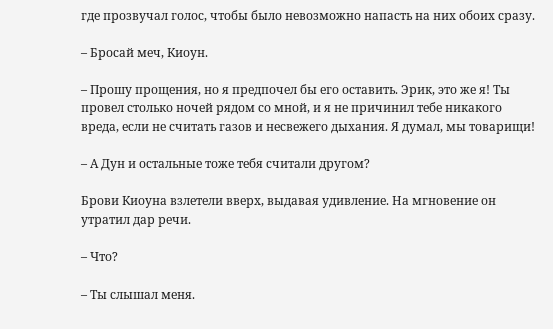где прозвучал голос, чтобы было невозможно напасть на них обоих сразу.

– Бросай меч, Киоун.

– Прошу прощения, но я предпочел бы его оставить. Эрик, это же я! Ты провел столько ночей рядом со мной, и я не причинил тебе никакого вреда, если не считать газов и несвежего дыхания. Я думал, мы товарищи!

– А Дун и остальные тоже тебя считали другом?

Брови Киоуна взлетели вверх, выдавая удивление. На мгновение он утратил дар речи.

– Что?

– Ты слышал меня.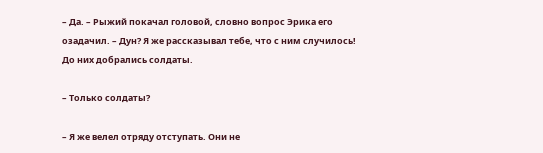– Да. – Рыжий покачал головой, словно вопрос Эрика его озадачил. – Дун? Я же рассказывал тебе, что с ним случилось! До них добрались солдаты.

– Только солдаты?

– Я же велел отряду отступать. Они не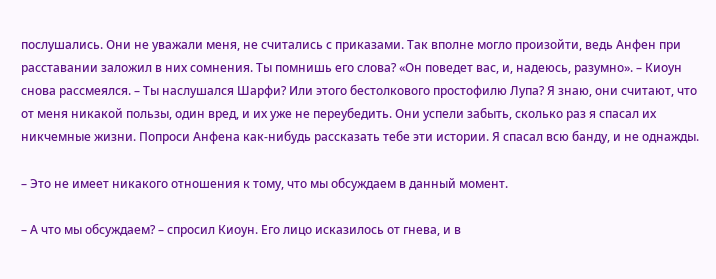послушались. Они не уважали меня, не считались с приказами. Так вполне могло произойти, ведь Анфен при расставании заложил в них сомнения. Ты помнишь его слова? «Он поведет вас, и, надеюсь, разумно». – Киоун снова рассмеялся. – Ты наслушался Шарфи? Или этого бестолкового простофилю Лупа? Я знаю, они считают, что от меня никакой пользы, один вред, и их уже не переубедить. Они успели забыть, сколько раз я спасал их никчемные жизни. Попроси Анфена как-нибудь рассказать тебе эти истории. Я спасал всю банду, и не однажды.

– Это не имеет никакого отношения к тому, что мы обсуждаем в данный момент.

– А что мы обсуждаем? – спросил Киоун. Его лицо исказилось от гнева, и в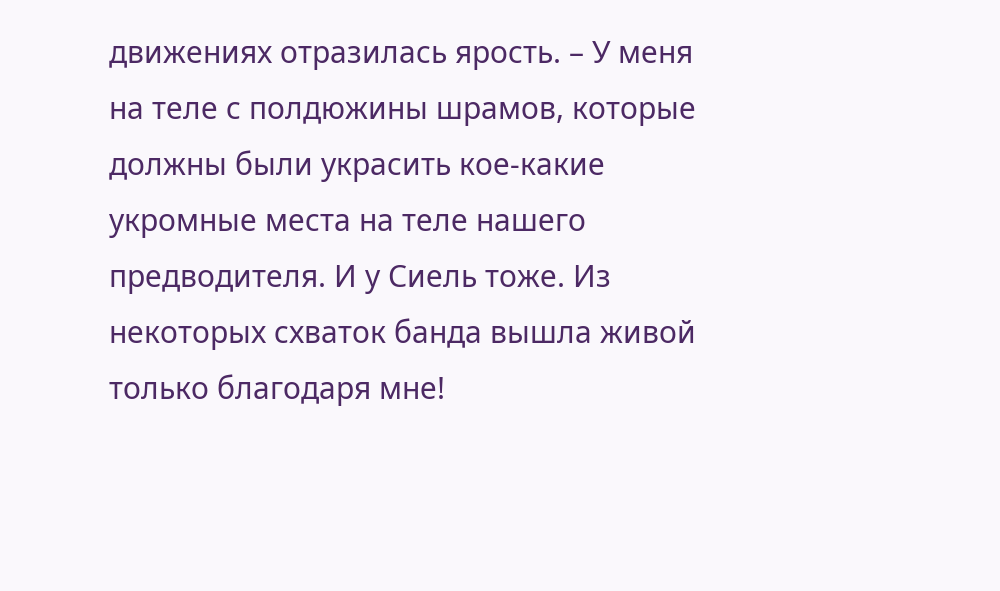движениях отразилась ярость. – У меня на теле с полдюжины шрамов, которые должны были украсить кое-какие укромные места на теле нашего предводителя. И у Сиель тоже. Из некоторых схваток банда вышла живой только благодаря мне!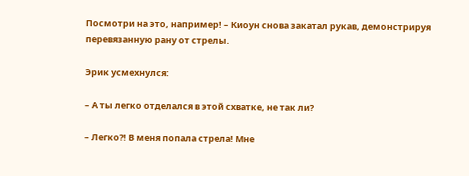Посмотри на это, например! – Киоун снова закатал рукав, демонстрируя перевязанную рану от стрелы.

Эрик усмехнулся:

– А ты легко отделался в этой схватке, не так ли?

– Легко?! В меня попала стрела! Мне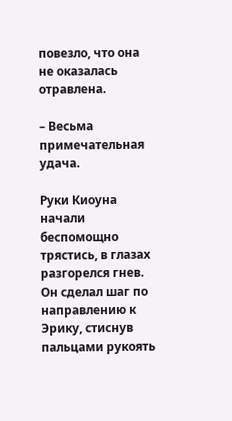повезло, что она не оказалась отравлена.

– Весьма примечательная удача.

Руки Киоуна начали беспомощно трястись, в глазах разгорелся гнев. Он сделал шаг по направлению к Эрику, стиснув пальцами рукоять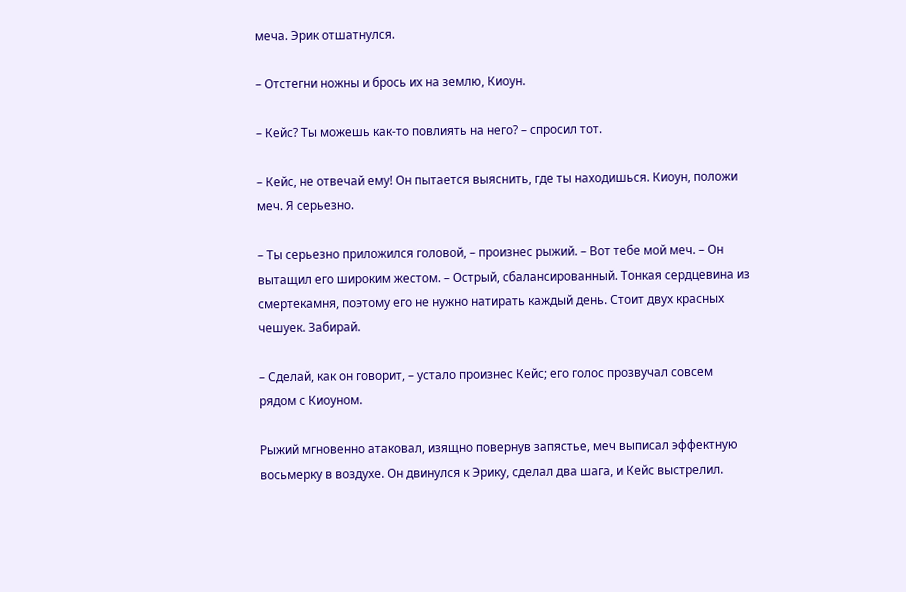меча. Эрик отшатнулся.

– Отстегни ножны и брось их на землю, Киоун.

– Кейс? Ты можешь как-то повлиять на него? – спросил тот.

– Кейс, не отвечай ему! Он пытается выяснить, где ты находишься. Киоун, положи меч. Я серьезно.

– Ты серьезно приложился головой, – произнес рыжий. – Вот тебе мой меч. – Он вытащил его широким жестом. – Острый, сбалансированный. Тонкая сердцевина из смертекамня, поэтому его не нужно натирать каждый день. Стоит двух красных чешуек. Забирай.

– Сделай, как он говорит, – устало произнес Кейс; его голос прозвучал совсем рядом с Киоуном.

Рыжий мгновенно атаковал, изящно повернув запястье, меч выписал эффектную восьмерку в воздухе. Он двинулся к Эрику, сделал два шага, и Кейс выстрелил.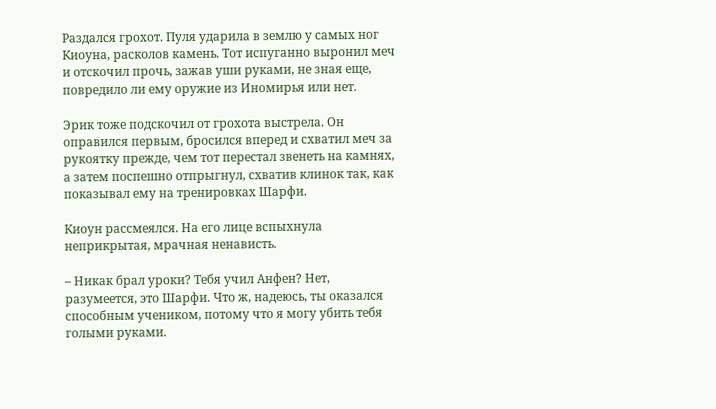Раздался грохот. Пуля ударила в землю у самых ног Киоуна, расколов камень. Тот испуганно выронил меч и отскочил прочь, зажав уши руками, не зная еще, повредило ли ему оружие из Иномирья или нет.

Эрик тоже подскочил от грохота выстрела. Он оправился первым, бросился вперед и схватил меч за рукоятку прежде, чем тот перестал звенеть на камнях, а затем поспешно отпрыгнул, схватив клинок так, как показывал ему на тренировках Шарфи.

Киоун рассмеялся. На его лице вспыхнула неприкрытая, мрачная ненависть.

– Никак брал уроки? Тебя учил Анфен? Нет, разумеется, это Шарфи. Что ж, надеюсь, ты оказался способным учеником, потому что я могу убить тебя голыми руками.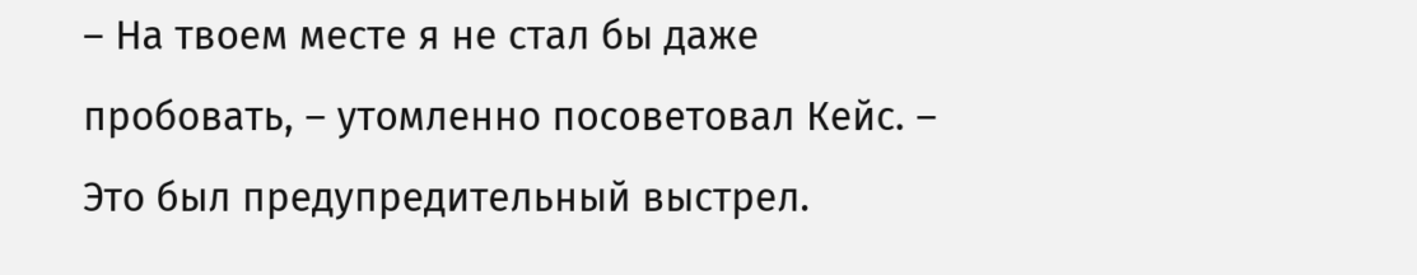– На твоем месте я не стал бы даже пробовать, – утомленно посоветовал Кейс. – Это был предупредительный выстрел.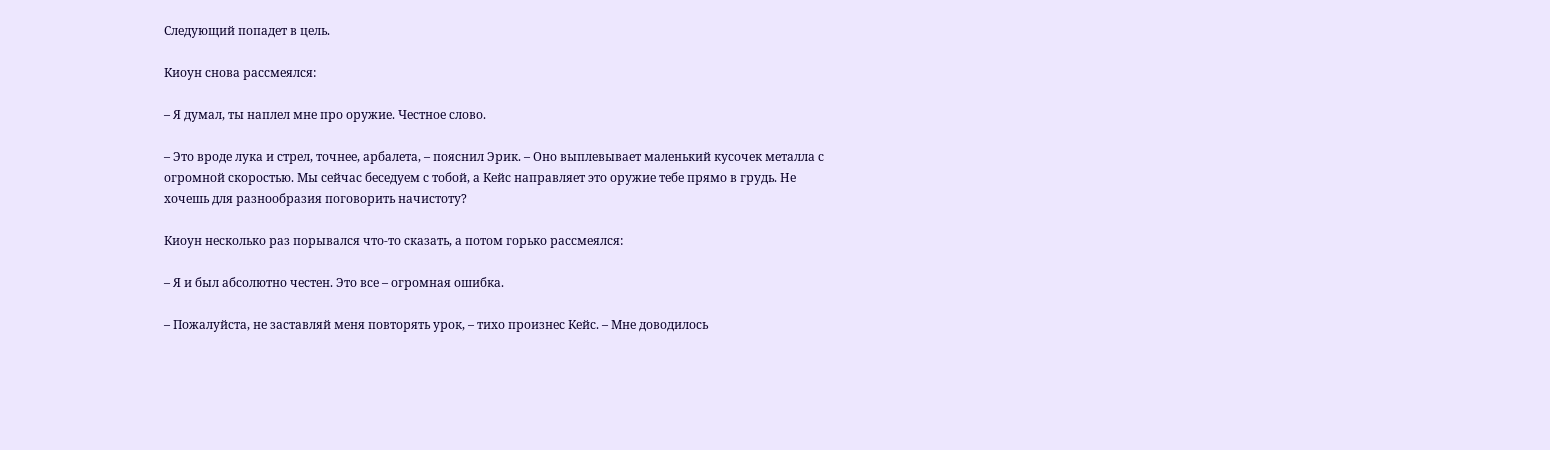Следующий попадет в цель.

Киоун снова рассмеялся:

– Я думал, ты наплел мне про оружие. Честное слово.

– Это вроде лука и стрел, точнее, арбалета, – пояснил Эрик. – Оно выплевывает маленький кусочек металла с огромной скоростью. Мы сейчас беседуем с тобой, а Кейс направляет это оружие тебе прямо в грудь. Не хочешь для разнообразия поговорить начистоту?

Киоун несколько раз порывался что-то сказать, а потом горько рассмеялся:

– Я и был абсолютно честен. Это все – огромная ошибка.

– Пожалуйста, не заставляй меня повторять урок, – тихо произнес Кейс. – Мне доводилось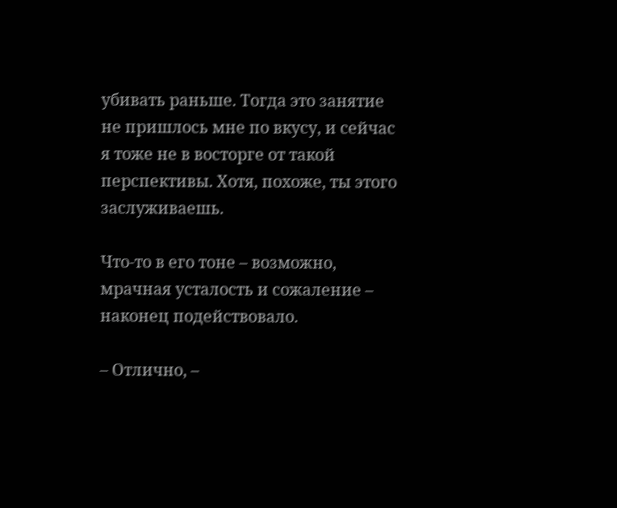убивать раньше. Тогда это занятие не пришлось мне по вкусу, и сейчас я тоже не в восторге от такой перспективы. Хотя, похоже, ты этого заслуживаешь.

Что-то в его тоне – возможно, мрачная усталость и сожаление – наконец подействовало.

– Отлично, –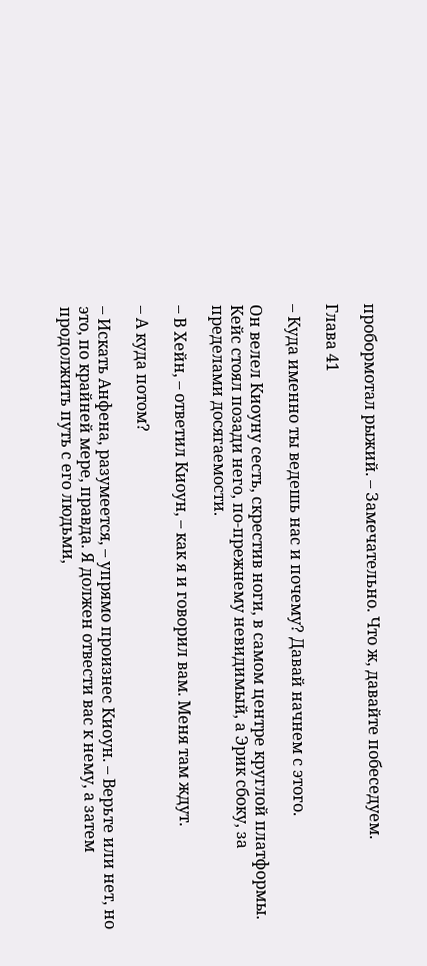пробормотал рыжий. – Замечательно. Что ж, давайте побеседуем.

Глава 41

– Куда именно ты ведешь нас и почему? Давай начнем с этого.

Он велел Киоуну сесть, скрестив ноги, в самом центре круглой платформы. Кейс стоял позади него, по-прежнему невидимый, а Эрик сбоку, за пределами досягаемости.

– В Хейн, – ответил Киоун, – как я и говорил вам. Меня там ждут.

– А куда потом?

– Искать Анфена, разумеется, – упрямо произнес Киоун. – Верьте или нет, но это, по крайней мере, правда. Я должен отвести вас к нему, а затем продолжить путь с его людьми,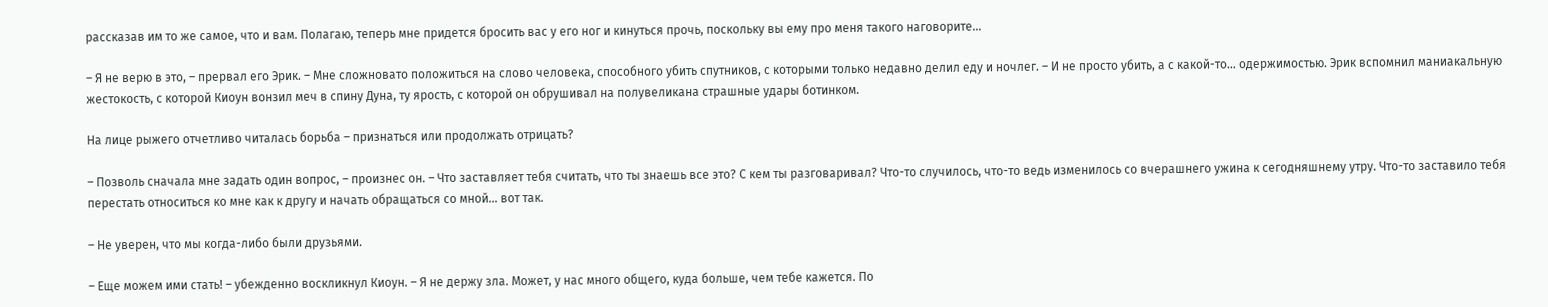рассказав им то же самое, что и вам. Полагаю, теперь мне придется бросить вас у его ног и кинуться прочь, поскольку вы ему про меня такого наговорите…

– Я не верю в это, – прервал его Эрик. – Мне сложновато положиться на слово человека, способного убить спутников, с которыми только недавно делил еду и ночлег. – И не просто убить, а с какой-то… одержимостью. Эрик вспомнил маниакальную жестокость, с которой Киоун вонзил меч в спину Дуна, ту ярость, с которой он обрушивал на полувеликана страшные удары ботинком.

На лице рыжего отчетливо читалась борьба – признаться или продолжать отрицать?

– Позволь сначала мне задать один вопрос, – произнес он. – Что заставляет тебя считать, что ты знаешь все это? С кем ты разговаривал? Что-то случилось, что-то ведь изменилось со вчерашнего ужина к сегодняшнему утру. Что-то заставило тебя перестать относиться ко мне как к другу и начать обращаться со мной… вот так.

– Не уверен, что мы когда-либо были друзьями.

– Еще можем ими стать! – убежденно воскликнул Киоун. – Я не держу зла. Может, у нас много общего, куда больше, чем тебе кажется. По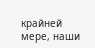крайней мере, наши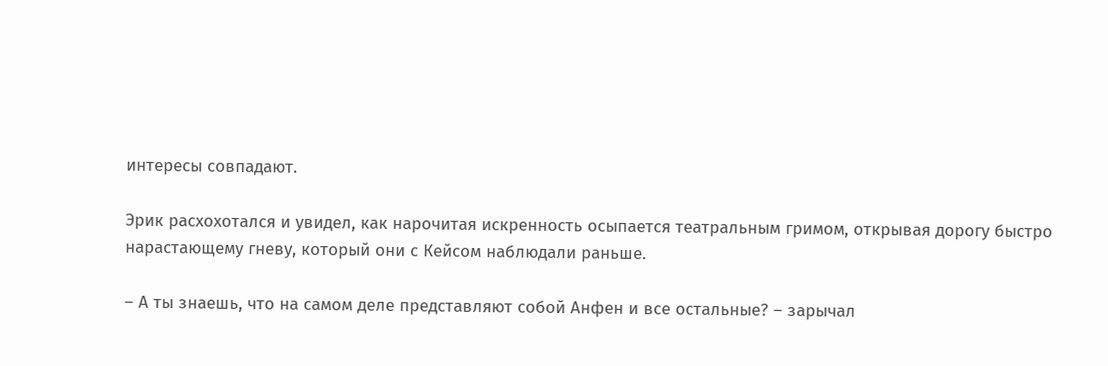интересы совпадают.

Эрик расхохотался и увидел, как нарочитая искренность осыпается театральным гримом, открывая дорогу быстро нарастающему гневу, который они с Кейсом наблюдали раньше.

– А ты знаешь, что на самом деле представляют собой Анфен и все остальные? – зарычал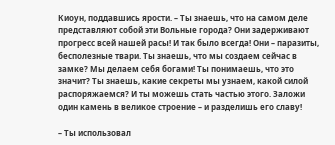Киоун, поддавшись ярости. – Ты знаешь, что на самом деле представляют собой эти Вольные города? Они задерживают прогресс всей нашей расы! И так было всегда! Они – паразиты, бесполезные твари. Ты знаешь, что мы создаем сейчас в замке? Мы делаем себя богами! Ты понимаешь, что это значит? Ты знаешь, какие секреты мы узнаем, какой силой распоряжаемся? И ты можешь стать частью этого. Заложи один камень в великое строение – и разделишь его славу!

– Ты использовал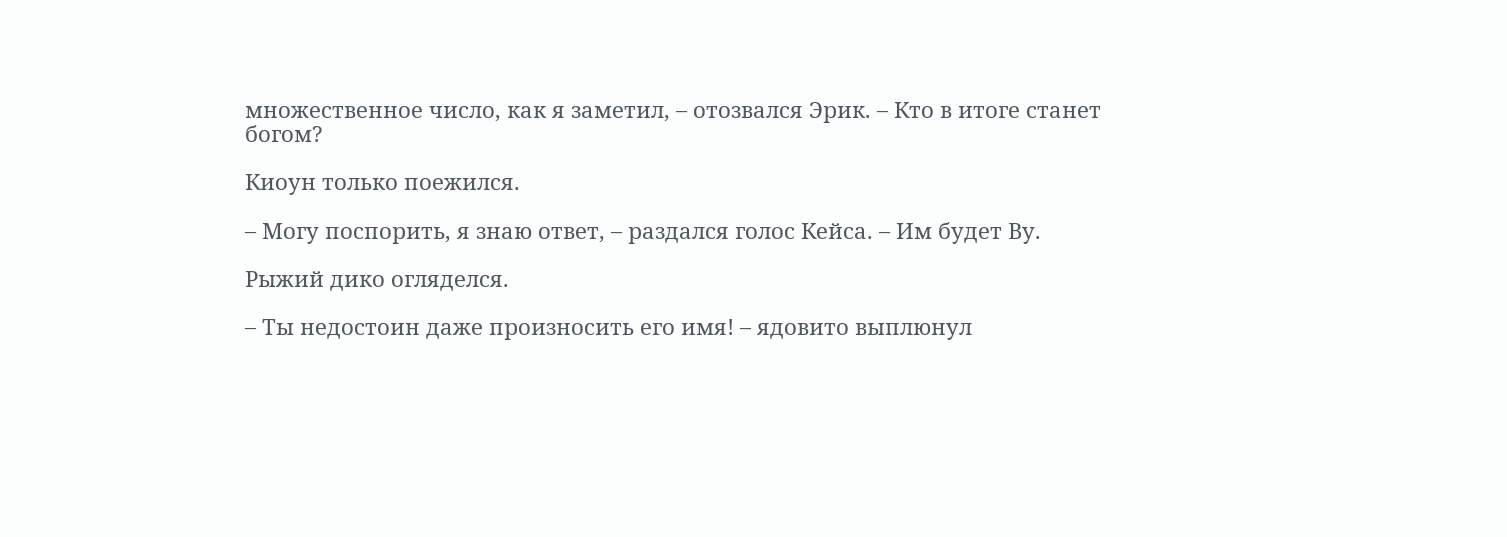множественное число, как я заметил, – отозвался Эрик. – Кто в итоге станет богом?

Киоун только поежился.

– Могу поспорить, я знаю ответ, – раздался голос Кейса. – Им будет Ву.

Рыжий дико огляделся.

– Ты недостоин даже произносить его имя! – ядовито выплюнул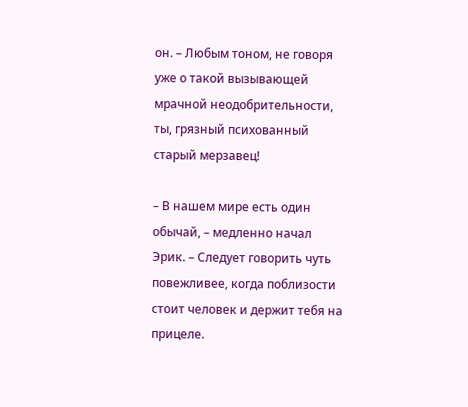он. – Любым тоном, не говоря уже о такой вызывающей мрачной неодобрительности, ты, грязный психованный старый мерзавец!

– В нашем мире есть один обычай, – медленно начал Эрик. – Следует говорить чуть повежливее, когда поблизости стоит человек и держит тебя на прицеле.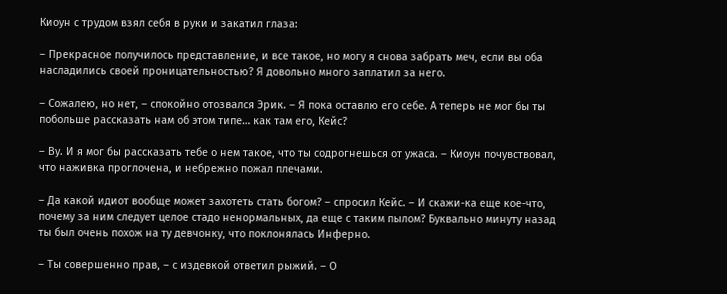Киоун с трудом взял себя в руки и закатил глаза:

– Прекрасное получилось представление, и все такое, но могу я снова забрать меч, если вы оба насладились своей проницательностью? Я довольно много заплатил за него.

– Сожалею, но нет, – спокойно отозвался Эрик. – Я пока оставлю его себе. А теперь не мог бы ты побольше рассказать нам об этом типе… как там его, Кейс?

– Ву. И я мог бы рассказать тебе о нем такое, что ты содрогнешься от ужаса. – Киоун почувствовал, что наживка проглочена, и небрежно пожал плечами.

– Да какой идиот вообще может захотеть стать богом? – спросил Кейс. – И скажи-ка еще кое-что, почему за ним следует целое стадо ненормальных, да еще с таким пылом? Буквально минуту назад ты был очень похож на ту девчонку, что поклонялась Инферно.

– Ты совершенно прав, – с издевкой ответил рыжий. – О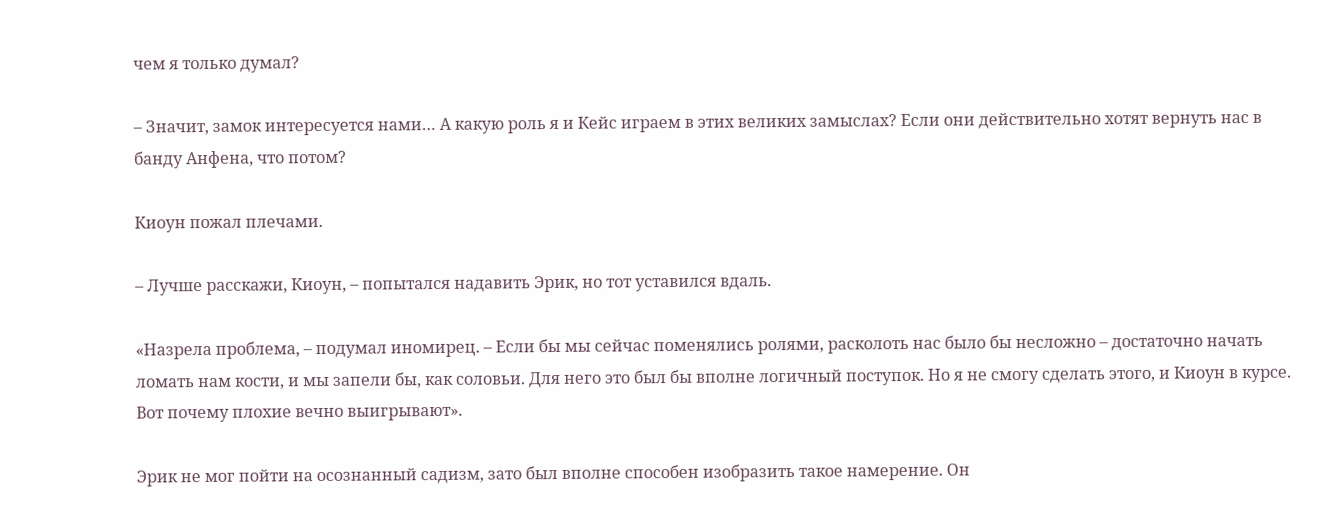чем я только думал?

– Значит, замок интересуется нами… А какую роль я и Кейс играем в этих великих замыслах? Если они действительно хотят вернуть нас в банду Анфена, что потом?

Киоун пожал плечами.

– Лучше расскажи, Киоун, – попытался надавить Эрик, но тот уставился вдаль.

«Назрела проблема, – подумал иномирец. – Если бы мы сейчас поменялись ролями, расколоть нас было бы несложно – достаточно начать ломать нам кости, и мы запели бы, как соловьи. Для него это был бы вполне логичный поступок. Но я не смогу сделать этого, и Киоун в курсе. Вот почему плохие вечно выигрывают».

Эрик не мог пойти на осознанный садизм, зато был вполне способен изобразить такое намерение. Он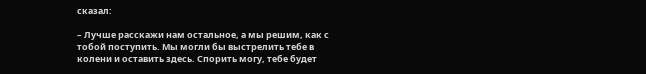сказал:

– Лучше расскажи нам остальное, а мы решим, как с тобой поступить. Мы могли бы выстрелить тебе в колени и оставить здесь. Спорить могу, тебе будет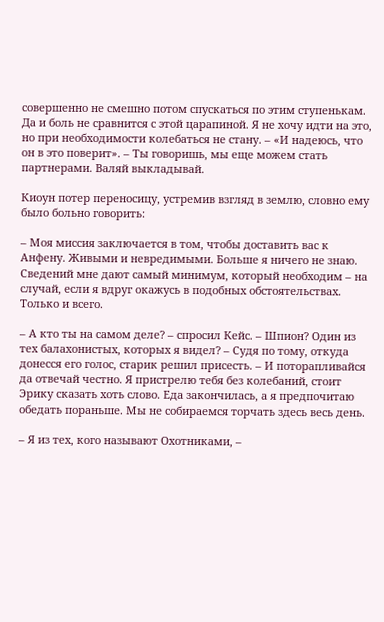совершенно не смешно потом спускаться по этим ступенькам. Да и боль не сравнится с этой царапиной. Я не хочу идти на это, но при необходимости колебаться не стану. – «И надеюсь, что он в это поверит». – Ты говоришь, мы еще можем стать партнерами. Валяй выкладывай.

Киоун потер переносицу, устремив взгляд в землю, словно ему было больно говорить:

– Моя миссия заключается в том, чтобы доставить вас к Анфену. Живыми и невредимыми. Больше я ничего не знаю. Сведений мне дают самый минимум, который необходим – на случай, если я вдруг окажусь в подобных обстоятельствах. Только и всего.

– А кто ты на самом деле? – спросил Кейс. – Шпион? Один из тех балахонистых, которых я видел? – Судя по тому, откуда донесся его голос, старик решил присесть. – И поторапливайся да отвечай честно. Я пристрелю тебя без колебаний, стоит Эрику сказать хоть слово. Еда закончилась, а я предпочитаю обедать пораньше. Мы не собираемся торчать здесь весь день.

– Я из тех, кого называют Охотниками, –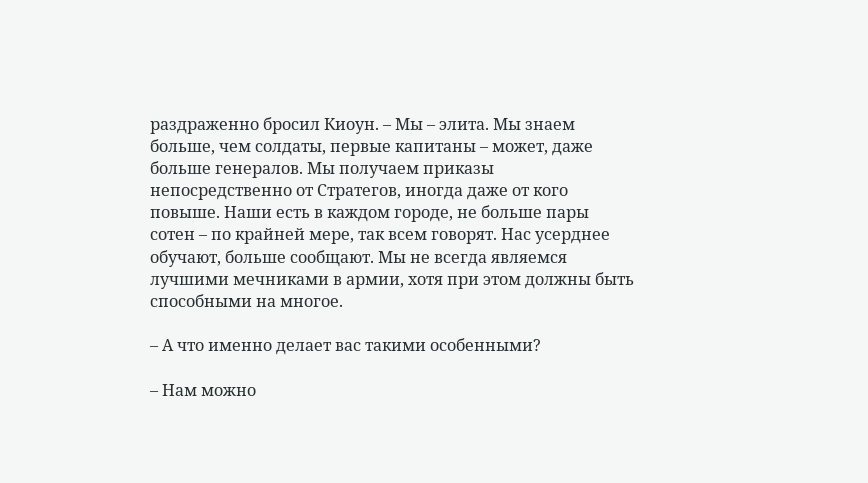раздраженно бросил Киоун. – Мы – элита. Мы знаем больше, чем солдаты, первые капитаны – может, даже больше генералов. Мы получаем приказы непосредственно от Стратегов, иногда даже от кого повыше. Наши есть в каждом городе, не больше пары сотен – по крайней мере, так всем говорят. Нас усерднее обучают, больше сообщают. Мы не всегда являемся лучшими мечниками в армии, хотя при этом должны быть способными на многое.

– А что именно делает вас такими особенными?

– Нам можно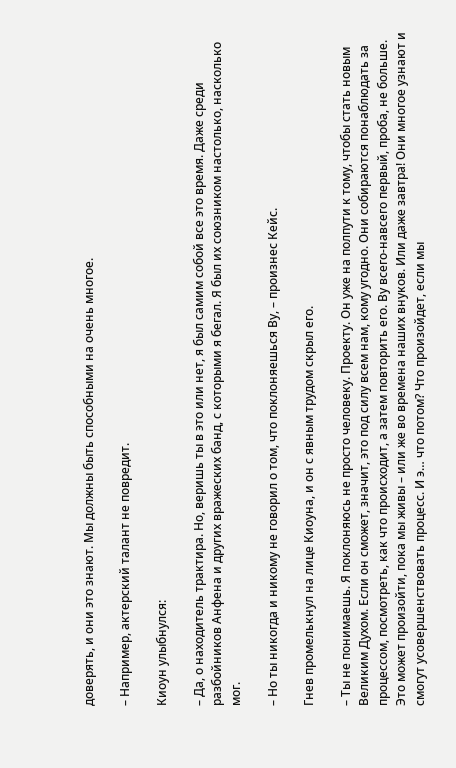доверять, и они это знают. Мы должны быть способными на очень многое.

– Например, актерский талант не повредит.

Киоун улыбнулся:

– Да, о находитель трактира. Но, веришь ты в это или нет, я был самим собой все это время. Даже среди разбойников Анфена и других вражеских банд, с которыми я бегал. Я был их союзником настолько, насколько мог.

– Но ты никогда и никому не говорил о том, что поклоняешься Ву, – произнес Кейс.

Гнев промелькнул на лице Киоуна, и он с явным трудом скрыл его.

– Ты не понимаешь. Я поклоняюсь не просто человеку. Проекту. Он уже на полпути к тому, чтобы стать новым Великим Духом. Если он сможет, значит, это под силу всем нам, кому угодно. Они собираются понаблюдать за процессом, посмотреть, как что происходит, а затем повторить его. Ву всего-навсего первый, проба, не больше. Это может произойти, пока мы живы – или же во времена наших внуков. Или даже завтра! Они многое узнают и смогут усовершенствовать процесс. И э… что потом? Что произойдет, если мы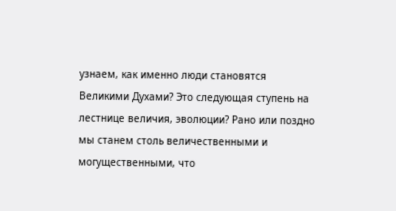узнаем, как именно люди становятся Великими Духами? Это следующая ступень на лестнице величия, эволюции? Рано или поздно мы станем столь величественными и могущественными, что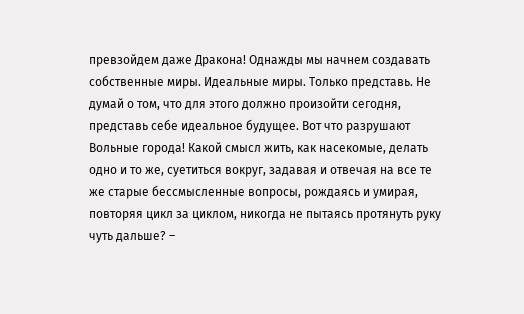превзойдем даже Дракона! Однажды мы начнем создавать собственные миры. Идеальные миры. Только представь. Не думай о том, что для этого должно произойти сегодня, представь себе идеальное будущее. Вот что разрушают Вольные города! Какой смысл жить, как насекомые, делать одно и то же, суетиться вокруг, задавая и отвечая на все те же старые бессмысленные вопросы, рождаясь и умирая, повторяя цикл за циклом, никогда не пытаясь протянуть руку чуть дальше? –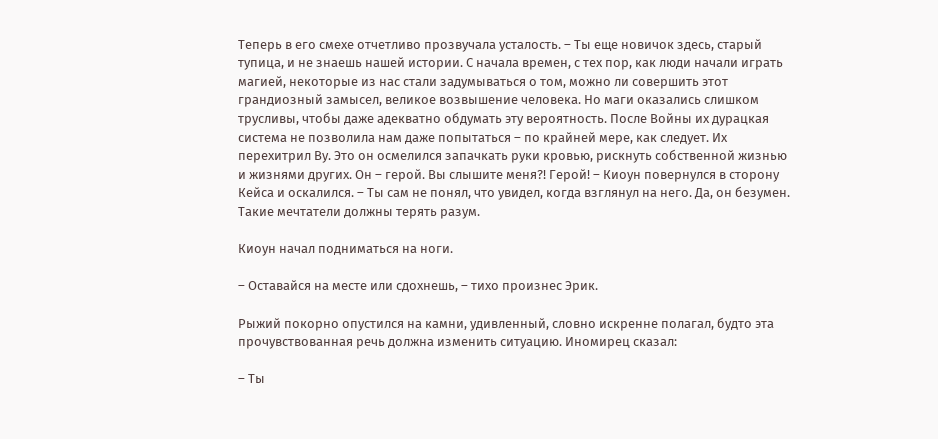Теперь в его смехе отчетливо прозвучала усталость. – Ты еще новичок здесь, старый тупица, и не знаешь нашей истории. С начала времен, с тех пор, как люди начали играть магией, некоторые из нас стали задумываться о том, можно ли совершить этот грандиозный замысел, великое возвышение человека. Но маги оказались слишком трусливы, чтобы даже адекватно обдумать эту вероятность. После Войны их дурацкая система не позволила нам даже попытаться – по крайней мере, как следует. Их перехитрил Ву. Это он осмелился запачкать руки кровью, рискнуть собственной жизнью и жизнями других. Он – герой. Вы слышите меня?! Герой! – Киоун повернулся в сторону Кейса и оскалился. – Ты сам не понял, что увидел, когда взглянул на него. Да, он безумен. Такие мечтатели должны терять разум.

Киоун начал подниматься на ноги.

– Оставайся на месте или сдохнешь, – тихо произнес Эрик.

Рыжий покорно опустился на камни, удивленный, словно искренне полагал, будто эта прочувствованная речь должна изменить ситуацию. Иномирец сказал:

– Ты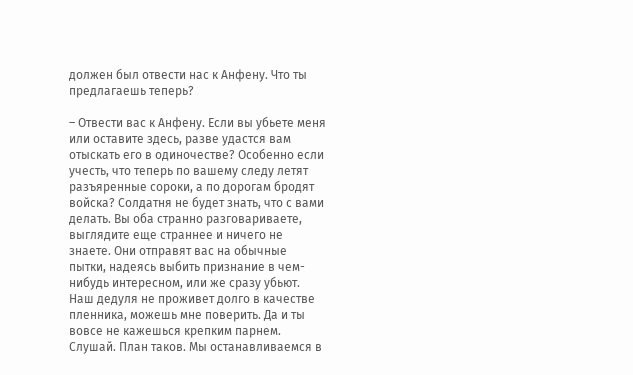должен был отвести нас к Анфену. Что ты предлагаешь теперь?

– Отвести вас к Анфену. Если вы убьете меня или оставите здесь, разве удастся вам отыскать его в одиночестве? Особенно если учесть, что теперь по вашему следу летят разъяренные сороки, а по дорогам бродят войска? Солдатня не будет знать, что с вами делать. Вы оба странно разговариваете, выглядите еще страннее и ничего не знаете. Они отправят вас на обычные пытки, надеясь выбить признание в чем-нибудь интересном, или же сразу убьют. Наш дедуля не проживет долго в качестве пленника, можешь мне поверить. Да и ты вовсе не кажешься крепким парнем. Слушай. План таков. Мы останавливаемся в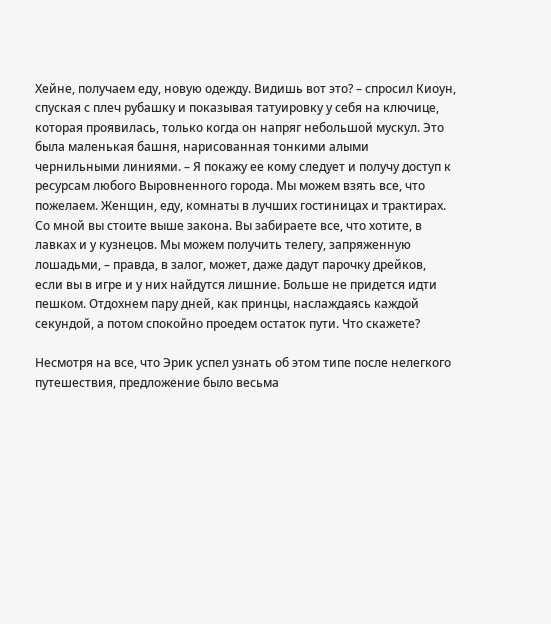Хейне, получаем еду, новую одежду. Видишь вот это? – спросил Киоун, спуская с плеч рубашку и показывая татуировку у себя на ключице, которая проявилась, только когда он напряг небольшой мускул. Это была маленькая башня, нарисованная тонкими алыми чернильными линиями. – Я покажу ее кому следует и получу доступ к ресурсам любого Выровненного города. Мы можем взять все, что пожелаем. Женщин, еду, комнаты в лучших гостиницах и трактирах. Со мной вы стоите выше закона. Вы забираете все, что хотите, в лавках и у кузнецов. Мы можем получить телегу, запряженную лошадьми, – правда, в залог, может, даже дадут парочку дрейков, если вы в игре и у них найдутся лишние. Больше не придется идти пешком. Отдохнем пару дней, как принцы, наслаждаясь каждой секундой, а потом спокойно проедем остаток пути. Что скажете?

Несмотря на все, что Эрик успел узнать об этом типе после нелегкого путешествия, предложение было весьма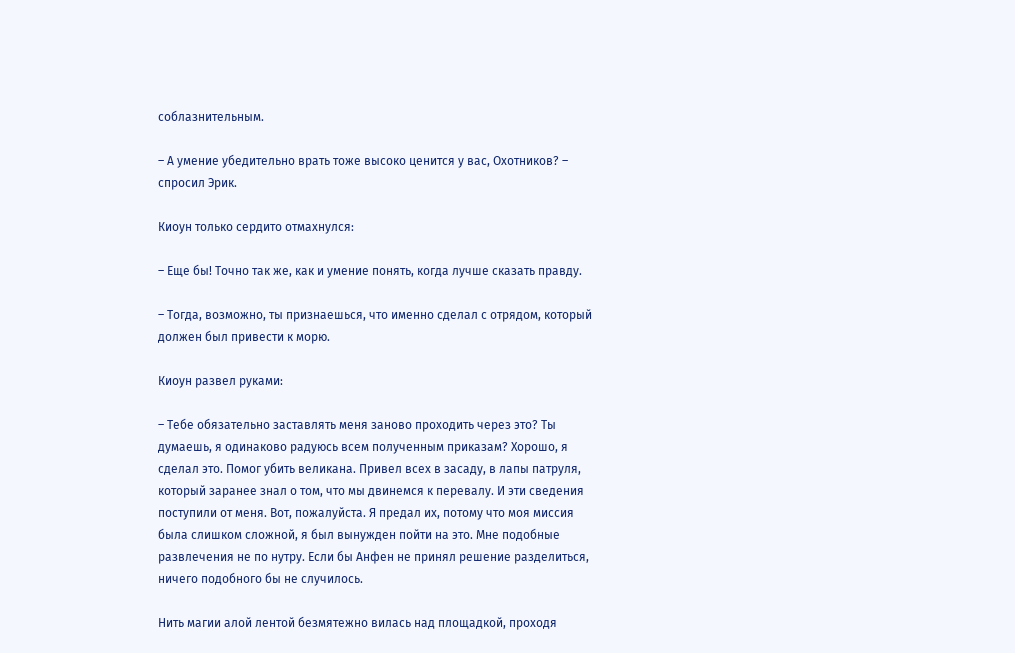соблазнительным.

– А умение убедительно врать тоже высоко ценится у вас, Охотников? – спросил Эрик.

Киоун только сердито отмахнулся:

– Еще бы! Точно так же, как и умение понять, когда лучше сказать правду.

– Тогда, возможно, ты признаешься, что именно сделал с отрядом, который должен был привести к морю.

Киоун развел руками:

– Тебе обязательно заставлять меня заново проходить через это? Ты думаешь, я одинаково радуюсь всем полученным приказам? Хорошо, я сделал это. Помог убить великана. Привел всех в засаду, в лапы патруля, который заранее знал о том, что мы двинемся к перевалу. И эти сведения поступили от меня. Вот, пожалуйста. Я предал их, потому что моя миссия была слишком сложной, я был вынужден пойти на это. Мне подобные развлечения не по нутру. Если бы Анфен не принял решение разделиться, ничего подобного бы не случилось.

Нить магии алой лентой безмятежно вилась над площадкой, проходя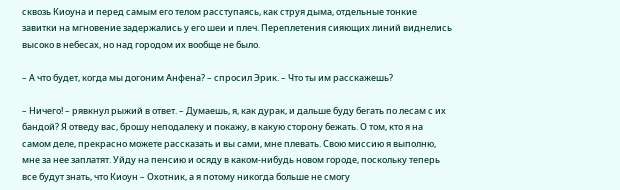сквозь Киоуна и перед самым его телом расступаясь, как струя дыма, отдельные тонкие завитки на мгновение задержались у его шеи и плеч. Переплетения сияющих линий виднелись высоко в небесах, но над городом их вообще не было.

– А что будет, когда мы догоним Анфена? – спросил Эрик. – Что ты им расскажешь?

– Ничего! – рявкнул рыжий в ответ. – Думаешь, я, как дурак, и дальше буду бегать по лесам с их бандой? Я отведу вас, брошу неподалеку и покажу, в какую сторону бежать. О том, кто я на самом деле, прекрасно можете рассказать и вы сами, мне плевать. Свою миссию я выполню, мне за нее заплатят. Уйду на пенсию и осяду в каком-нибудь новом городе, поскольку теперь все будут знать, что Киоун – Охотник, а я потому никогда больше не смогу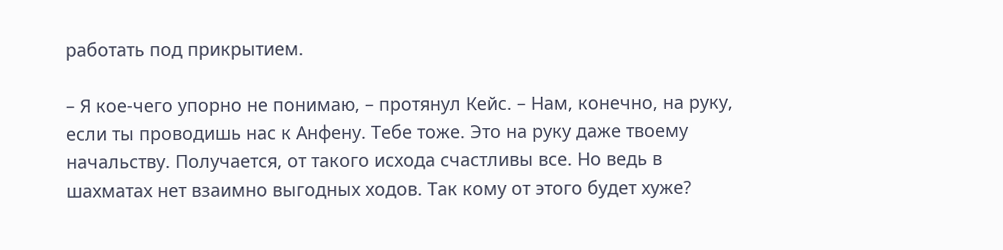работать под прикрытием.

– Я кое-чего упорно не понимаю, – протянул Кейс. – Нам, конечно, на руку, если ты проводишь нас к Анфену. Тебе тоже. Это на руку даже твоему начальству. Получается, от такого исхода счастливы все. Но ведь в шахматах нет взаимно выгодных ходов. Так кому от этого будет хуже?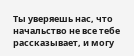Ты уверяешь нас, что начальство не все тебе рассказывает, и могу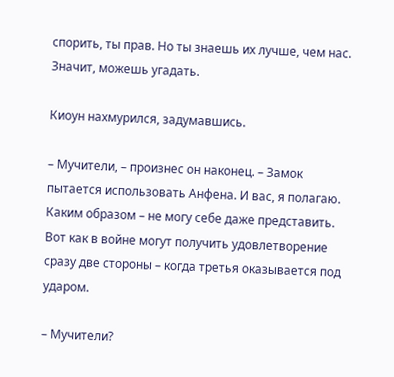спорить, ты прав. Но ты знаешь их лучше, чем нас. Значит, можешь угадать.

Киоун нахмурился, задумавшись.

– Мучители, – произнес он наконец. – Замок пытается использовать Анфена. И вас, я полагаю. Каким образом – не могу себе даже представить. Вот как в войне могут получить удовлетворение сразу две стороны – когда третья оказывается под ударом.

– Мучители?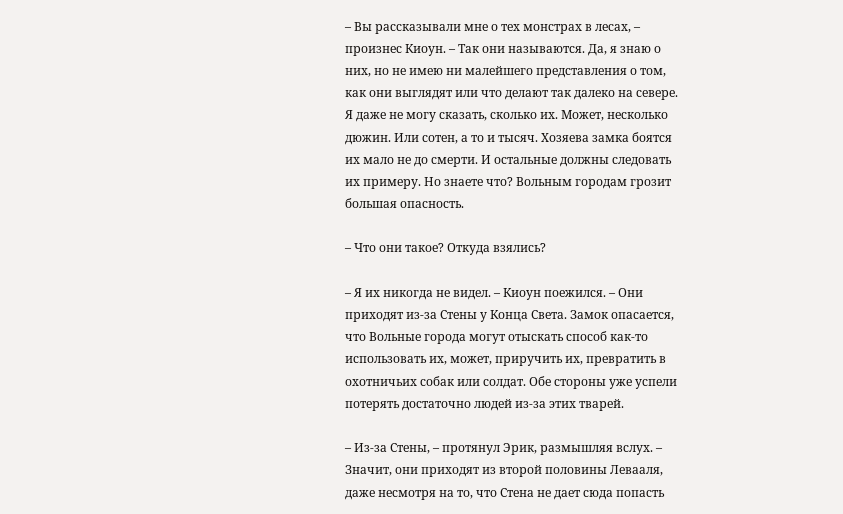– Вы рассказывали мне о тех монстрах в лесах, – произнес Киоун. – Так они называются. Да, я знаю о них, но не имею ни малейшего представления о том, как они выглядят или что делают так далеко на севере. Я даже не могу сказать, сколько их. Может, несколько дюжин. Или сотен, а то и тысяч. Хозяева замка боятся их мало не до смерти. И остальные должны следовать их примеру. Но знаете что? Вольным городам грозит большая опасность.

– Что они такое? Откуда взялись?

– Я их никогда не видел. – Киоун поежился. – Они приходят из-за Стены у Конца Света. Замок опасается, что Вольные города могут отыскать способ как-то использовать их, может, приручить их, превратить в охотничьих собак или солдат. Обе стороны уже успели потерять достаточно людей из-за этих тварей.

– Из-за Стены, – протянул Эрик, размышляя вслух. – Значит, они приходят из второй половины Левааля, даже несмотря на то, что Стена не дает сюда попасть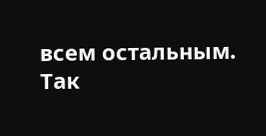всем остальным. Так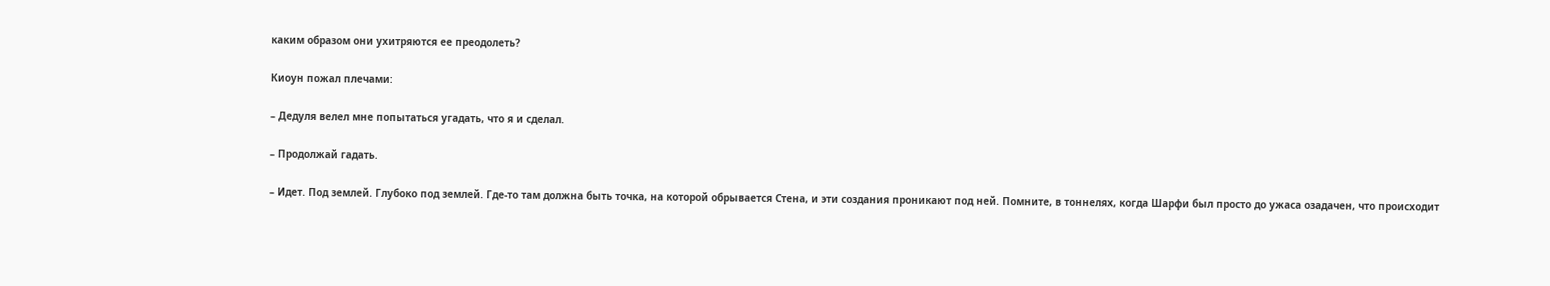каким образом они ухитряются ее преодолеть?

Киоун пожал плечами:

– Дедуля велел мне попытаться угадать, что я и сделал.

– Продолжай гадать.

– Идет. Под землей. Глубоко под землей. Где-то там должна быть точка, на которой обрывается Стена, и эти создания проникают под ней. Помните, в тоннелях, когда Шарфи был просто до ужаса озадачен, что происходит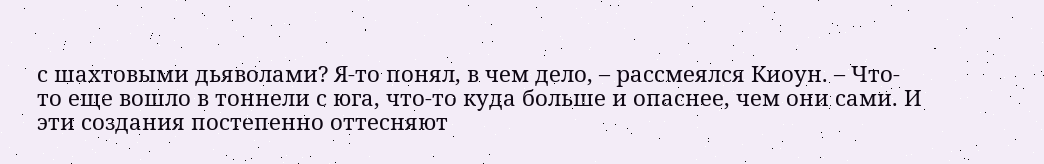с шахтовыми дьяволами? Я-то понял, в чем дело, – рассмеялся Киоун. – Что-то еще вошло в тоннели с юга, что-то куда больше и опаснее, чем они сами. И эти создания постепенно оттесняют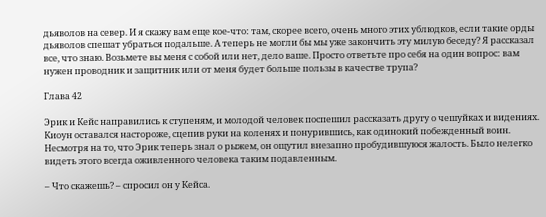дьяволов на север. И я скажу вам еще кое-что: там, скорее всего, очень много этих ублюдков, если такие орды дьяволов спешат убраться подальше. А теперь не могли бы мы уже закончить эту милую беседу? Я рассказал все, что знаю. Возьмете вы меня с собой или нет, дело ваше. Просто ответьте про себя на один вопрос: вам нужен проводник и защитник или от меня будет больше пользы в качестве трупа?

Глава 42

Эрик и Кейс направились к ступеням, и молодой человек поспешил рассказать другу о чешуйках и видениях. Киоун оставался настороже, сцепив руки на коленях и понурившись, как одинокий побежденный воин. Несмотря на то, что Эрик теперь знал о рыжем, он ощутил внезапно пробудившуюся жалость. Было нелегко видеть этого всегда оживленного человека таким подавленным.

– Что скажешь? – спросил он у Кейса.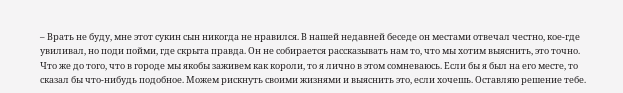– Врать не буду, мне этот сукин сын никогда не нравился. В нашей недавней беседе он местами отвечал честно, кое-где увиливал, но поди пойми, где скрыта правда. Он не собирается рассказывать нам то, что мы хотим выяснить, это точно. Что же до того, что в городе мы якобы заживем как короли, то я лично в этом сомневаюсь. Если бы я был на его месте, то сказал бы что-нибудь подобное. Можем рискнуть своими жизнями и выяснить это, если хочешь. Оставляю решение тебе.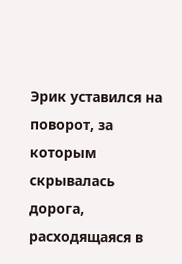Эрик уставился на поворот, за которым скрывалась дорога, расходящаяся в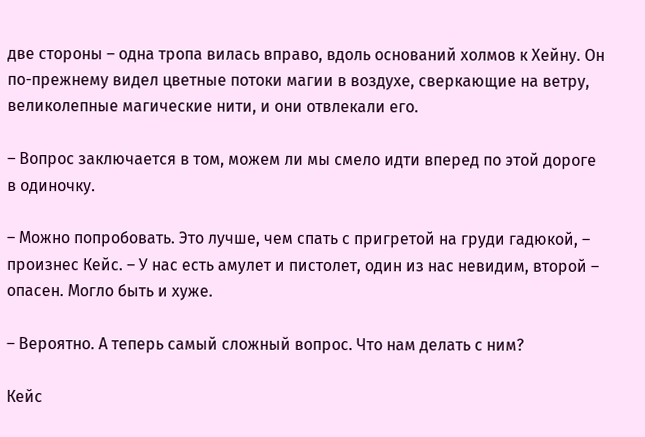две стороны – одна тропа вилась вправо, вдоль оснований холмов к Хейну. Он по-прежнему видел цветные потоки магии в воздухе, сверкающие на ветру, великолепные магические нити, и они отвлекали его.

– Вопрос заключается в том, можем ли мы смело идти вперед по этой дороге в одиночку.

– Можно попробовать. Это лучше, чем спать с пригретой на груди гадюкой, – произнес Кейс. – У нас есть амулет и пистолет, один из нас невидим, второй – опасен. Могло быть и хуже.

– Вероятно. А теперь самый сложный вопрос. Что нам делать с ним?

Кейс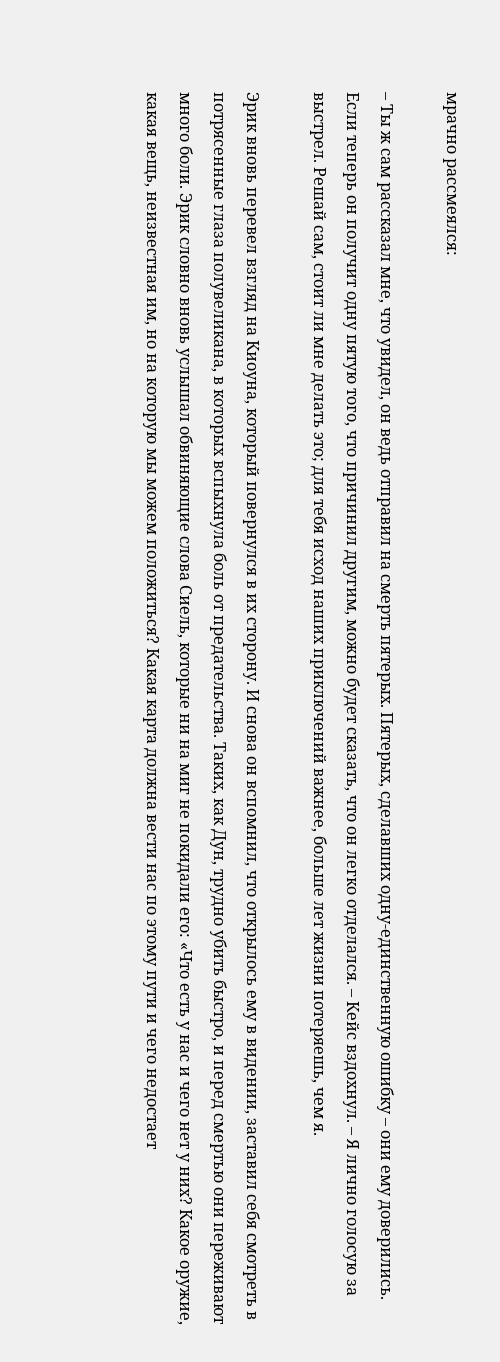мрачно рассмеялся:

– Ты ж сам рассказал мне, что увидел, он ведь отправил на смерть пятерых. Пятерых, сделавших одну-единственную ошибку – они ему доверились. Если теперь он получит одну пятую того, что причинил другим, можно будет сказать, что он легко отделался. – Кейс вздохнул. – Я лично голосую за выстрел. Решай сам, стоит ли мне делать это; для тебя исход наших приключений важнее, больше лет жизни потеряешь, чем я.

Эрик вновь перевел взгляд на Киоуна, который повернулся в их сторону. И снова он вспомнил, что открылось ему в видении, заставил себя смотреть в потрясенные глаза полувеликана, в которых вспыхнула боль от предательства. Таких, как Дун, трудно убить быстро, и перед смертью они переживают много боли. Эрик словно вновь услышал обвиняющие слова Сиель, которые ни на миг не покидали его: «Что есть у нас и чего нет у них? Какое оружие, какая вещь, неизвестная им, но на которую мы можем положиться? Какая карта должна вести нас по этому пути и чего недостает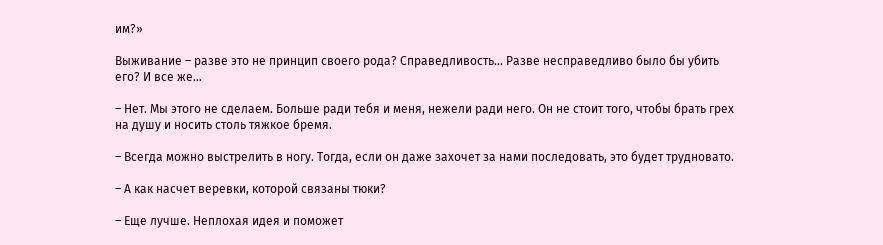им?»

Выживание – разве это не принцип своего рода? Справедливость… Разве несправедливо было бы убить его? И все же…

– Нет. Мы этого не сделаем. Больше ради тебя и меня, нежели ради него. Он не стоит того, чтобы брать грех на душу и носить столь тяжкое бремя.

– Всегда можно выстрелить в ногу. Тогда, если он даже захочет за нами последовать, это будет трудновато.

– А как насчет веревки, которой связаны тюки?

– Еще лучше. Неплохая идея и поможет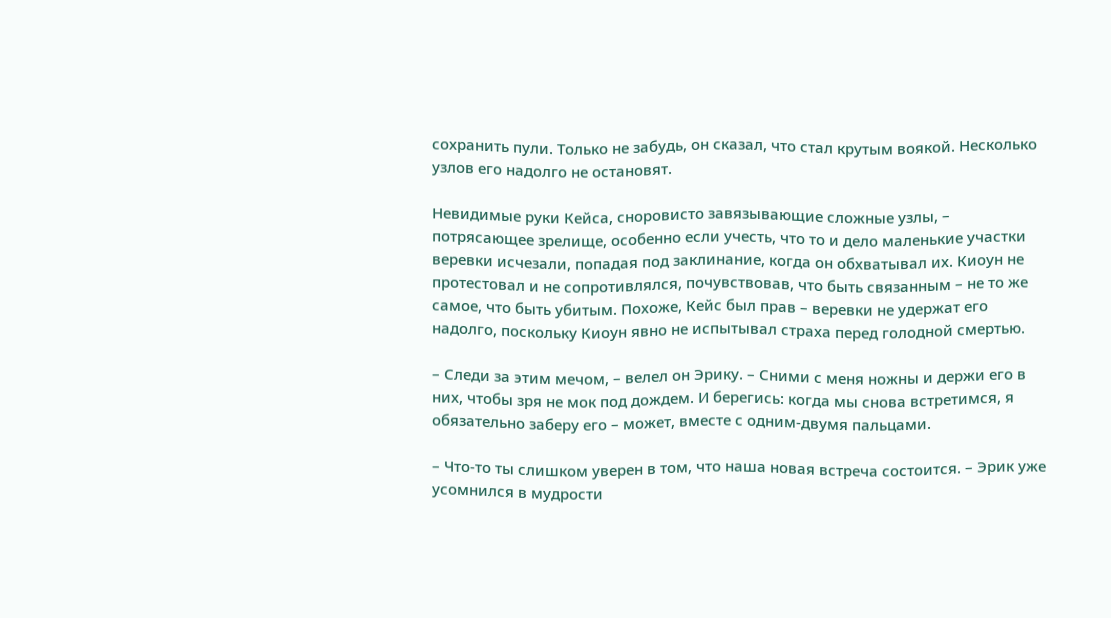сохранить пули. Только не забудь, он сказал, что стал крутым воякой. Несколько узлов его надолго не остановят.

Невидимые руки Кейса, сноровисто завязывающие сложные узлы, – потрясающее зрелище, особенно если учесть, что то и дело маленькие участки веревки исчезали, попадая под заклинание, когда он обхватывал их. Киоун не протестовал и не сопротивлялся, почувствовав, что быть связанным – не то же самое, что быть убитым. Похоже, Кейс был прав – веревки не удержат его надолго, поскольку Киоун явно не испытывал страха перед голодной смертью.

– Следи за этим мечом, – велел он Эрику. – Сними с меня ножны и держи его в них, чтобы зря не мок под дождем. И берегись: когда мы снова встретимся, я обязательно заберу его – может, вместе с одним-двумя пальцами.

– Что-то ты слишком уверен в том, что наша новая встреча состоится. – Эрик уже усомнился в мудрости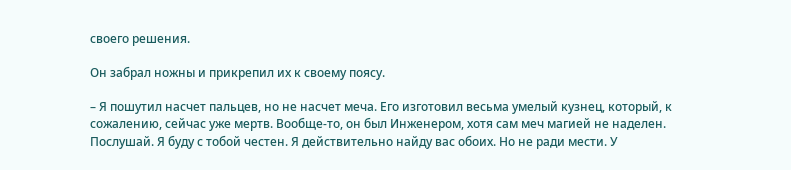своего решения.

Он забрал ножны и прикрепил их к своему поясу.

– Я пошутил насчет пальцев, но не насчет меча. Его изготовил весьма умелый кузнец, который, к сожалению, сейчас уже мертв. Вообще-то, он был Инженером, хотя сам меч магией не наделен. Послушай. Я буду с тобой честен. Я действительно найду вас обоих. Но не ради мести. У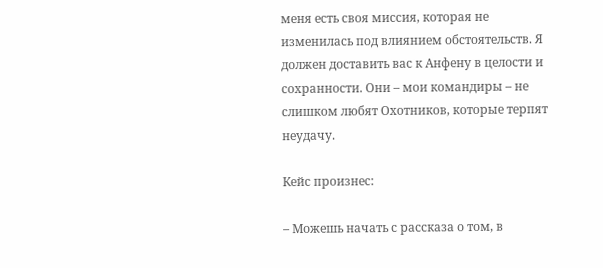меня есть своя миссия, которая не изменилась под влиянием обстоятельств. Я должен доставить вас к Анфену в целости и сохранности. Они – мои командиры – не слишком любят Охотников, которые терпят неудачу.

Кейс произнес:

– Можешь начать с рассказа о том, в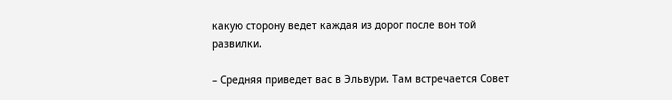какую сторону ведет каждая из дорог после вон той развилки.

– Средняя приведет вас в Эльвури. Там встречается Совет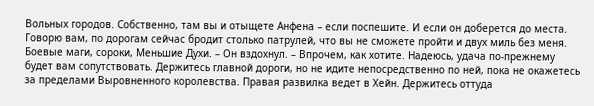Вольных городов. Собственно, там вы и отыщете Анфена – если поспешите. И если он доберется до места. Говорю вам, по дорогам сейчас бродит столько патрулей, что вы не сможете пройти и двух миль без меня. Боевые маги, сороки, Меньшие Духи. – Он вздохнул. – Впрочем, как хотите. Надеюсь, удача по-прежнему будет вам сопутствовать. Держитесь главной дороги, но не идите непосредственно по ней, пока не окажетесь за пределами Выровненного королевства. Правая развилка ведет в Хейн. Держитесь оттуда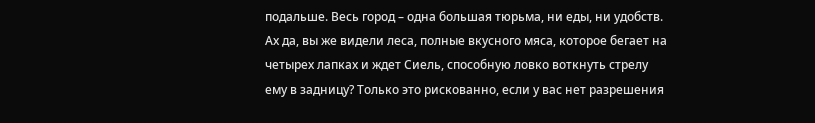подальше. Весь город – одна большая тюрьма, ни еды, ни удобств. Ах да, вы же видели леса, полные вкусного мяса, которое бегает на четырех лапках и ждет Сиель, способную ловко воткнуть стрелу ему в задницу? Только это рискованно, если у вас нет разрешения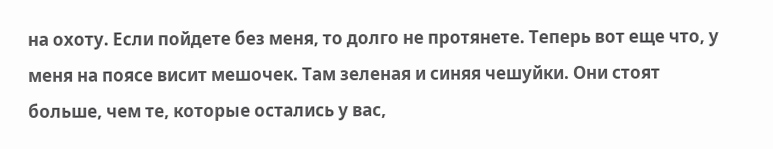на охоту. Если пойдете без меня, то долго не протянете. Теперь вот еще что, у меня на поясе висит мешочек. Там зеленая и синяя чешуйки. Они стоят больше, чем те, которые остались у вас,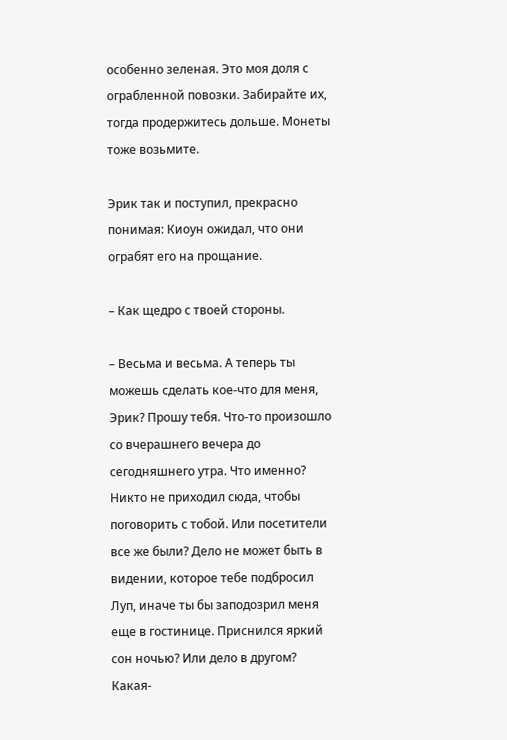особенно зеленая. Это моя доля с ограбленной повозки. Забирайте их, тогда продержитесь дольше. Монеты тоже возьмите.

Эрик так и поступил, прекрасно понимая: Киоун ожидал, что они ограбят его на прощание.

– Как щедро с твоей стороны.

– Весьма и весьма. А теперь ты можешь сделать кое-что для меня, Эрик? Прошу тебя. Что-то произошло со вчерашнего вечера до сегодняшнего утра. Что именно? Никто не приходил сюда, чтобы поговорить с тобой. Или посетители все же были? Дело не может быть в видении, которое тебе подбросил Луп, иначе ты бы заподозрил меня еще в гостинице. Приснился яркий сон ночью? Или дело в другом? Какая-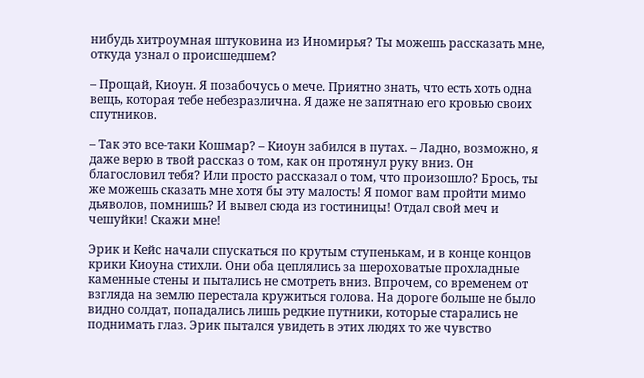нибудь хитроумная штуковина из Иномирья? Ты можешь рассказать мне, откуда узнал о происшедшем?

– Прощай, Киоун. Я позабочусь о мече. Приятно знать, что есть хоть одна вещь, которая тебе небезразлична. Я даже не запятнаю его кровью своих спутников.

– Так это все-таки Кошмар? – Киоун забился в путах. – Ладно, возможно, я даже верю в твой рассказ о том, как он протянул руку вниз. Он благословил тебя? Или просто рассказал о том, что произошло? Брось, ты же можешь сказать мне хотя бы эту малость! Я помог вам пройти мимо дьяволов, помнишь? И вывел сюда из гостиницы! Отдал свой меч и чешуйки! Скажи мне!

Эрик и Кейс начали спускаться по крутым ступенькам, и в конце концов крики Киоуна стихли. Они оба цеплялись за шероховатые прохладные каменные стены и пытались не смотреть вниз. Впрочем, со временем от взгляда на землю перестала кружиться голова. На дороге больше не было видно солдат, попадались лишь редкие путники, которые старались не поднимать глаз. Эрик пытался увидеть в этих людях то же чувство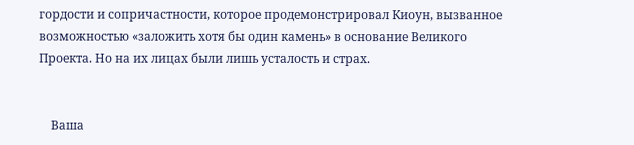гордости и сопричастности, которое продемонстрировал Киоун, вызванное возможностью «заложить хотя бы один камень» в основание Великого Проекта. Но на их лицах были лишь усталость и страх.


    Ваша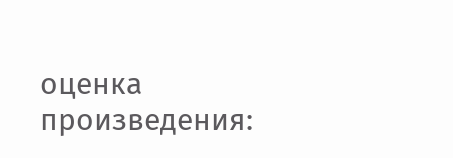оценка произведения: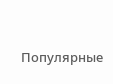Популярные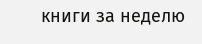книги за неделю